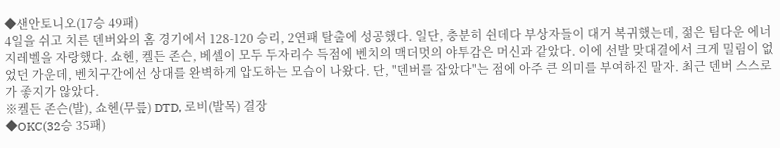◆샌안토니오(17승 49패)
4일을 쉬고 치른 덴버와의 홈 경기에서 128-120 승리, 2연패 탈출에 성공했다. 일단, 충분히 쉰데다 부상자들이 대거 복귀했는데, 젊은 팀다운 에너지레벨을 자랑했다. 쇼헨, 켈든 존슨, 베셀이 모두 두자리수 득점에 벤치의 맥더멋의 야투감은 머신과 같았다. 이에 선발 맞대결에서 크게 밀림이 없었던 가운데, 벤치구간에선 상대를 완벽하게 압도하는 모습이 나왔다. 단, "덴버를 잡았다"는 점에 아주 큰 의미를 부여하진 말자. 최근 덴버 스스로가 좋지가 않았다.
※켈든 존슨(발), 쇼헨(무릎) DTD, 로비(발목) 결장
◆OKC(32승 35패)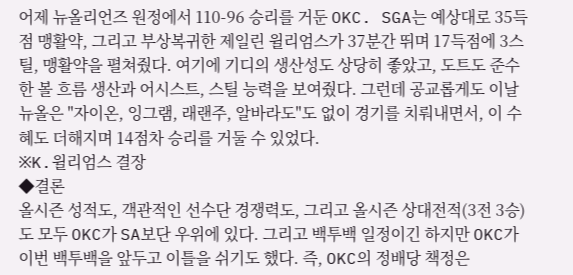어제 뉴올리언즈 원정에서 110-96 승리를 거둔 OKC. SGA는 예상대로 35득점 맹활약, 그리고 부상복귀한 제일린 윌리엄스가 37분간 뛰며 17득점에 3스틸, 맹활약을 펼쳐줬다. 여기에 기디의 생산성도 상당히 좋았고, 도트도 준수한 볼 흐름 생산과 어시스트, 스틸 능력을 보여줬다. 그런데 공교롭게도 이날 뉴올은 "자이온, 잉그램, 래랜주, 알바라도"도 없이 경기를 치뤄내면서, 이 수혜도 더해지며 14점차 승리를 거둘 수 있었다.
※K.윌리엄스 결장
◆결론
올시즌 성적도, 객관적인 선수단 경쟁력도, 그리고 올시즌 상대전적(3전 3승)도 모두 OKC가 SA보단 우위에 있다. 그리고 백투백 일정이긴 하지만 OKC가 이번 백투백을 앞두고 이틀을 쉬기도 했다. 즉, OKC의 정배당 책정은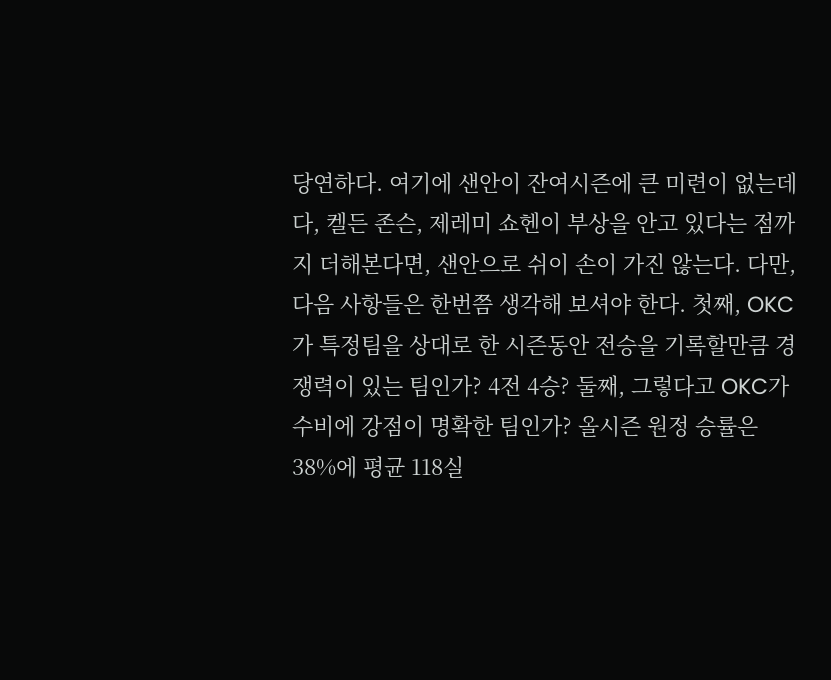당연하다. 여기에 샌안이 잔여시즌에 큰 미련이 없는데다, 켈든 존슨, 제레미 쇼헨이 부상을 안고 있다는 점까지 더해본다면, 샌안으로 쉬이 손이 가진 않는다. 다만, 다음 사항들은 한번쯤 생각해 보셔야 한다. 첫째, OKC가 특정팀을 상대로 한 시즌동안 전승을 기록할만큼 경쟁력이 있는 팀인가? 4전 4승? 둘째, 그렇다고 OKC가 수비에 강점이 명확한 팀인가? 올시즌 원정 승률은 38%에 평균 118실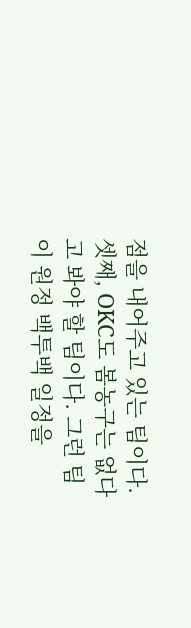점을 내어주고 있는 팀이다. 셋째, OKC도 봄농구는 없다고 봐야 할 팀이다. 그런 팀이 원정 백투백 일정을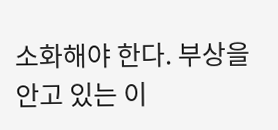소화해야 한다. 부상을 안고 있는 이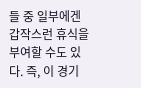들 중 일부에겐 갑작스런 휴식을 부여할 수도 있다. 즉, 이 경기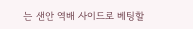는 샌안 역배 사이드로 베팅할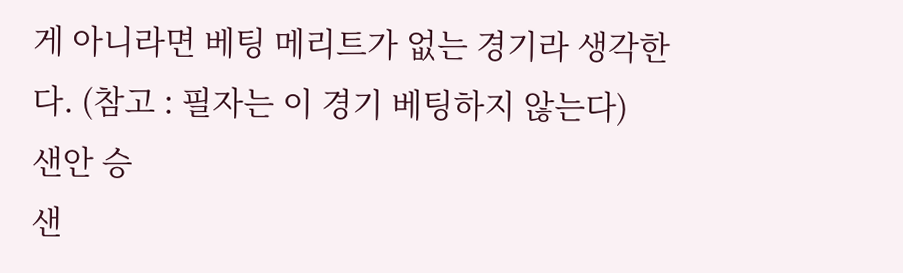게 아니라면 베팅 메리트가 없는 경기라 생각한다. (참고 : 필자는 이 경기 베팅하지 않는다)
샌안 승
샌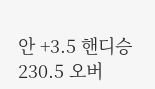안 +3.5 핸디승
230.5 오버